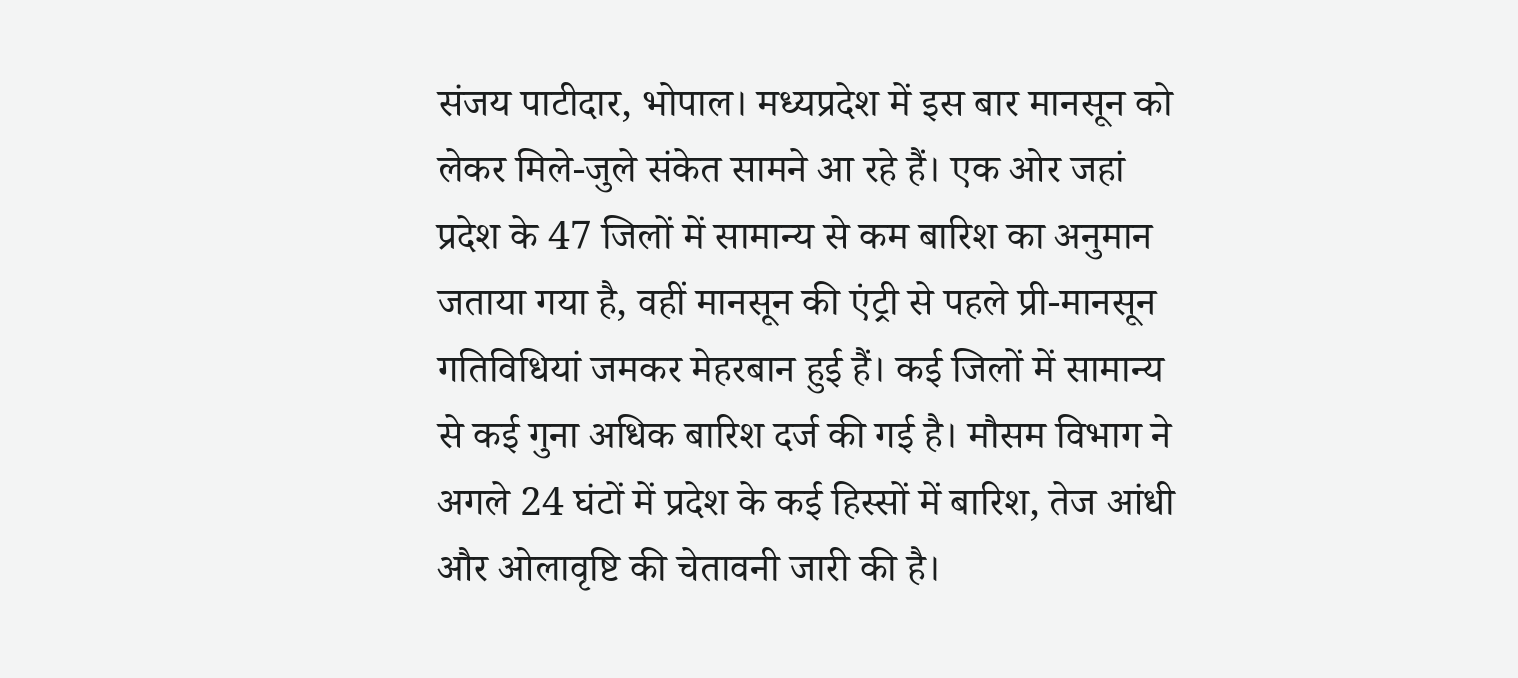संजय पाटीदार, भोपाल। मध्यप्रदेश में इस बार मानसून को लेकर मिले-जुले संकेत सामने आ रहे हैं। एक ओर जहां प्रदेश के 47 जिलों में सामान्य से कम बारिश का अनुमान जताया गया है, वहीं मानसून की एंट्री से पहले प्री-मानसून गतिविधियां जमकर मेहरबान हुई हैं। कई जिलों में सामान्य से कई गुना अधिक बारिश दर्ज की गई है। मौसम विभाग ने अगले 24 घंटों में प्रदेश के कई हिस्सों में बारिश, तेज आंधी और ओलावृष्टि की चेतावनी जारी की है।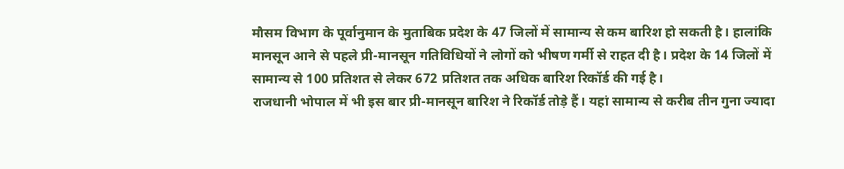मौसम विभाग के पूर्वानुमान के मुताबिक प्रदेश के 47 जिलों में सामान्य से कम बारिश हो सकती है। हालांकि मानसून आने से पहले प्री-मानसून गतिविधियों ने लोगों को भीषण गर्मी से राहत दी है। प्रदेश के 14 जिलों में सामान्य से 100 प्रतिशत से लेकर 672 प्रतिशत तक अधिक बारिश रिकॉर्ड की गई है।
राजधानी भोपाल में भी इस बार प्री-मानसून बारिश ने रिकॉर्ड तोड़े हैं। यहां सामान्य से करीब तीन गुना ज्यादा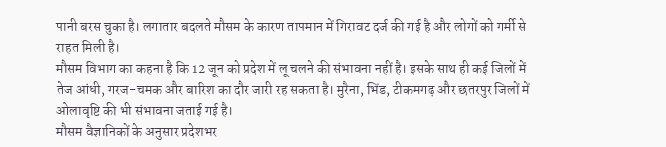पानी बरस चुका है। लगातार बदलते मौसम के कारण तापमान में गिरावट दर्ज की गई है और लोगों को गर्मी से राहत मिली है।
मौसम विभाग का कहना है कि 12 जून को प्रदेश में लू चलने की संभावना नहीं है। इसके साथ ही कई जिलों में तेज आंधी, गरज-चमक और बारिश का दौर जारी रह सकता है। मुरैना, भिंड, टीकमगढ़ और छतरपुर जिलों में ओलावृष्टि की भी संभावना जताई गई है।
मौसम वैज्ञानिकों के अनुसार प्रदेशभर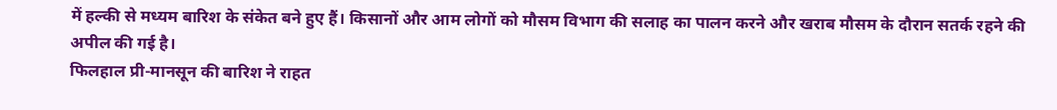में हल्की से मध्यम बारिश के संकेत बने हुए हैं। किसानों और आम लोगों को मौसम विभाग की सलाह का पालन करने और खराब मौसम के दौरान सतर्क रहने की अपील की गई है।
फिलहाल प्री-मानसून की बारिश ने राहत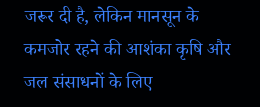जरूर दी है, लेकिन मानसून के कमजोर रहने की आशंका कृषि और जल संसाधनों के लिए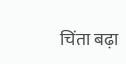चिंता बढ़ा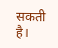सकती है।